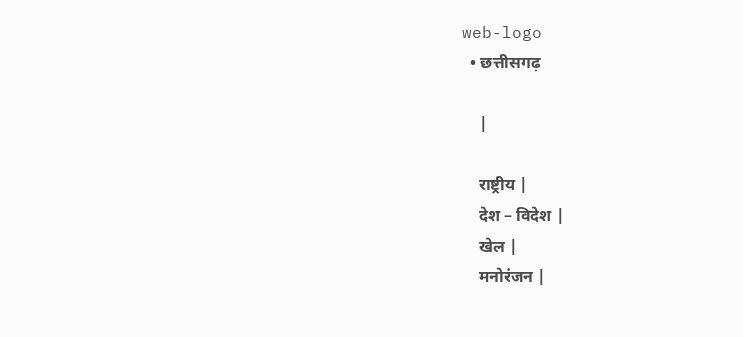web-logo
  • छत्तीसगढ़

    |

    राष्ट्रीय |
    देश – विदेश |
    खेल |
    मनोरंजन |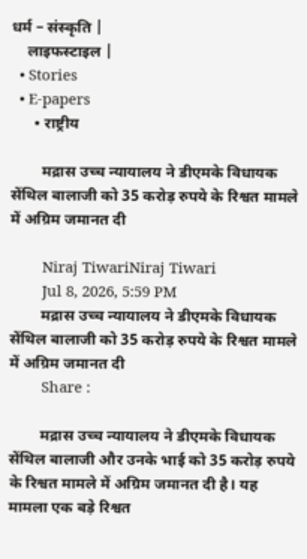धर्म – संस्कृति |
    लाइफस्टाइल |
  • Stories
  • E-papers
      • राष्ट्रीय

        मद्रास उच्च न्यायालय ने डीएमके विधायक सेंथिल बालाजी को 35 करोड़ रुपये के रिश्वत मामले में अग्रिम जमानत दी

        Niraj TiwariNiraj Tiwari
        Jul 8, 2026, 5:59 PM
        मद्रास उच्च न्यायालय ने डीएमके विधायक सेंथिल बालाजी को 35 करोड़ रुपये के रिश्वत मामले में अग्रिम जमानत दी
        Share :

        मद्रास उच्च न्यायालय ने डीएमके विधायक सेंथिल बालाजी और उनके भाई को 35 करोड़ रुपये के रिश्वत मामले में अग्रिम जमानत दी है। यह मामला एक बड़े रिश्वत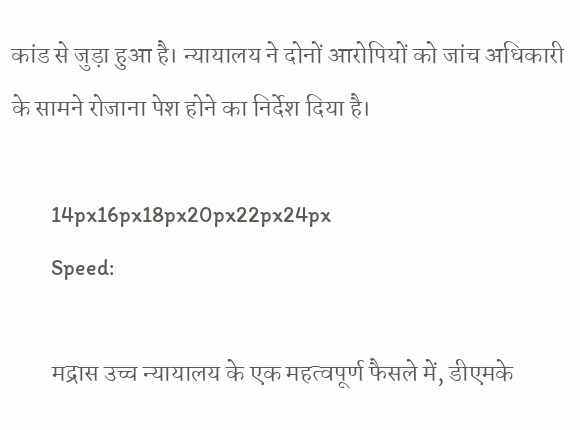कांड से जुड़ा हुआ है। न्यायालय ने दोनों आरोपियों को जांच अधिकारी के सामने रोजाना पेश होने का निर्देश दिया है।

        14px16px18px20px22px24px
        Speed:

        मद्रास उच्च न्यायालय के एक महत्वपूर्ण फैसले में, डीएमके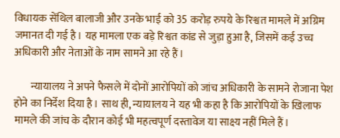विधायक सेंथिल बालाजी और उनके भाई को 35 करोड़ रुपये के रिश्वत मामले में अग्रिम जमानत दी गई है। यह मामला एक बड़े रिश्वत कांड से जुड़ा हुआ है, जिसमें कई उच्च अधिकारी और नेताओं के नाम सामने आ रहे हैं।

        न्यायालय ने अपने फैसले में दोनों आरोपियों को जांच अधिकारी के सामने रोजाना पेश होने का निर्देश दिया है। साथ ही, न्यायालय ने यह भी कहा है कि आरोपियों के खिलाफ मामले की जांच के दौरान कोई भी महत्वपूर्ण दस्तावेज या साक्ष्य नहीं मिले हैं।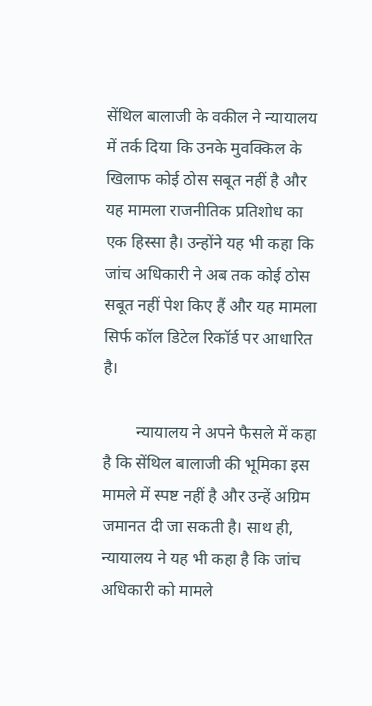सेंथिल बालाजी के वकील ने न्यायालय में तर्क दिया कि उनके मुवक्किल के खिलाफ कोई ठोस सबूत नहीं है और यह मामला राजनीतिक प्रतिशोध का एक हिस्सा है। उन्होंने यह भी कहा कि जांच अधिकारी ने अब तक कोई ठोस सबूत नहीं पेश किए हैं और यह मामला सिर्फ कॉल डिटेल रिकॉर्ड पर आधारित है।

        न्यायालय ने अपने फैसले में कहा है कि सेंथिल बालाजी की भूमिका इस मामले में स्पष्ट नहीं है और उन्हें अग्रिम जमानत दी जा सकती है। साथ ही, न्यायालय ने यह भी कहा है कि जांच अधिकारी को मामले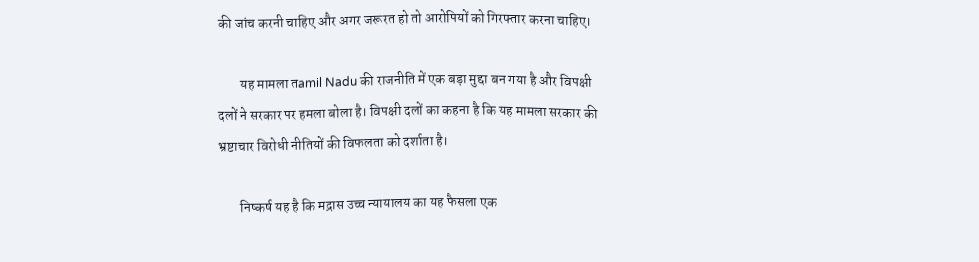की जांच करनी चाहिए और अगर जरूरत हो तो आरोपियों को गिरफ्तार करना चाहिए।

        यह मामला तamil Nadu की राजनीति में एक बड़ा मुद्दा बन गया है और विपक्षी दलों ने सरकार पर हमला बोला है। विपक्षी दलों का कहना है कि यह मामला सरकार की भ्रष्टाचार विरोधी नीतियों की विफलता को दर्शाता है।

        निष्कर्ष यह है कि मद्रास उच्च न्यायालय का यह फैसला एक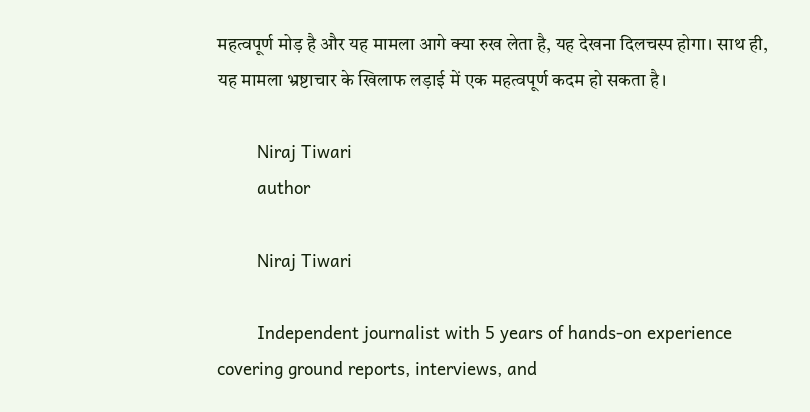महत्वपूर्ण मोड़ है और यह मामला आगे क्या रुख लेता है, यह देखना दिलचस्प होगा। साथ ही, यह मामला भ्रष्टाचार के खिलाफ लड़ाई में एक महत्वपूर्ण कदम हो सकता है।

        Niraj Tiwari
        author

        Niraj Tiwari

        Independent journalist with 5 years of hands-on experience covering ground reports, interviews, and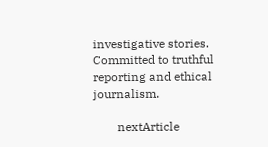investigative stories. Committed to truthful reporting and ethical journalism.

        nextArticle